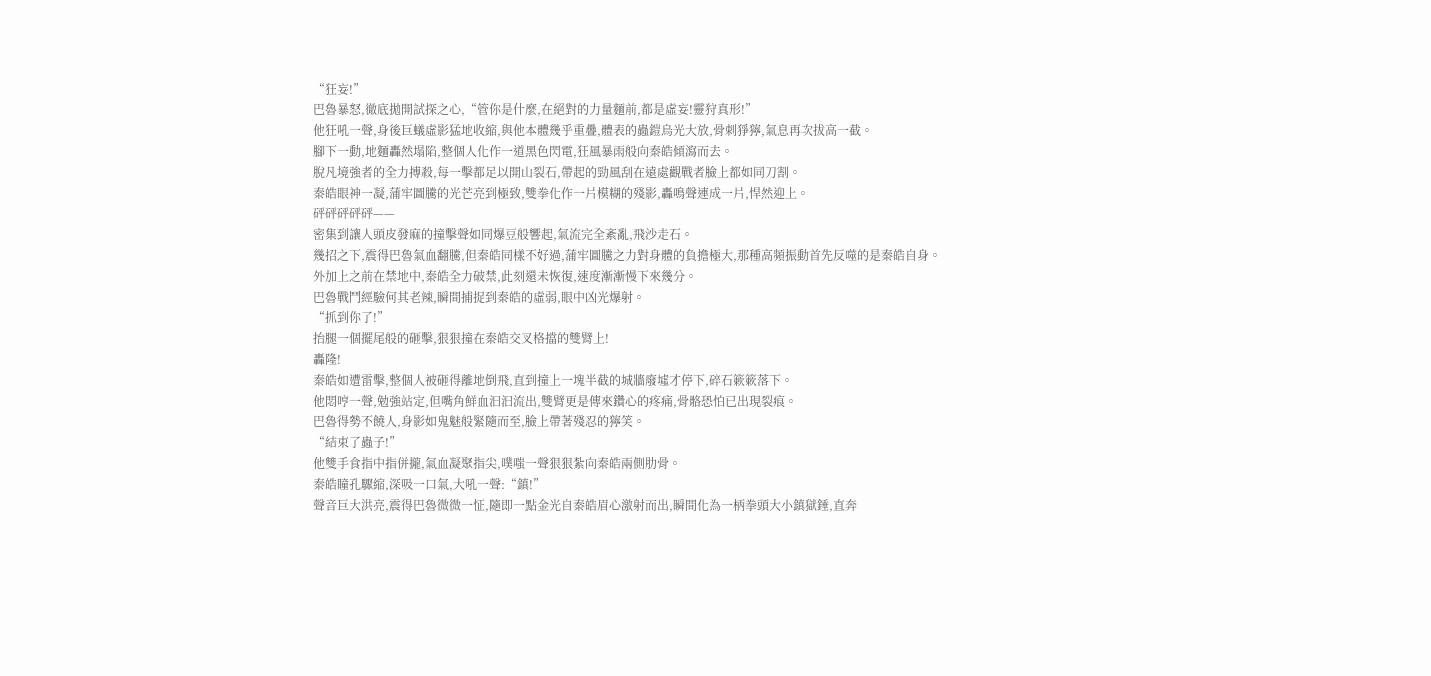“狂妄!”
巴魯暴怒,徹底拋開試探之心,“管你是什麼,在絕對的力量麵前,都是虛妄!靈狩真形!”
他狂吼一聲,身後巨蟻虛影猛地收縮,與他本體幾乎重疊,體表的蟲鎧烏光大放,骨刺猙獰,氣息再次拔高一截。
腳下一動,地麵轟然塌陷,整個人化作一道黑色閃電,狂風暴雨般向秦皓傾瀉而去。
脫凡境強者的全力搏殺,每一擊都足以開山裂石,帶起的勁風刮在遠處觀戰者臉上都如同刀割。
秦皓眼神一凝,蒲牢圖騰的光芒亮到極致,雙拳化作一片模糊的殘影,轟鳴聲連成一片,悍然迎上。
砰砰砰砰砰——
密集到讓人頭皮發麻的撞擊聲如同爆豆般響起,氣流完全紊亂,飛沙走石。
幾招之下,震得巴魯氣血翻騰,但秦皓同樣不好過,蒲牢圖騰之力對身體的負擔極大,那種高頻振動首先反噬的是秦皓自身。
外加上之前在禁地中,秦皓全力破禁,此刻還未恢復,速度漸漸慢下來幾分。
巴魯戰鬥經驗何其老辣,瞬間捕捉到秦皓的虛弱,眼中凶光爆射。
“抓到你了!”
抬腿一個擺尾般的砸擊,狠狠撞在秦皓交叉格擋的雙臂上!
轟隆!
秦皓如遭雷擊,整個人被砸得離地倒飛,直到撞上一塊半截的城牆廢墟才停下,碎石簌簌落下。
他悶哼一聲,勉強站定,但嘴角鮮血汩汩流出,雙臂更是傳來鑽心的疼痛,骨骼恐怕已出現裂痕。
巴魯得勢不饒人,身影如鬼魅般緊隨而至,臉上帶著殘忍的獰笑。
“結束了蟲子!”
他雙手食指中指併攏,氣血凝聚指尖,噗嗤一聲狠狠紮向秦皓兩側肋骨。
秦皓瞳孔驟縮,深吸一口氣,大吼一聲:“鎮!”
聲音巨大洪亮,震得巴魯微微一怔,隨即一點金光自秦皓眉心激射而出,瞬間化為一柄拳頭大小鎮獄錘,直奔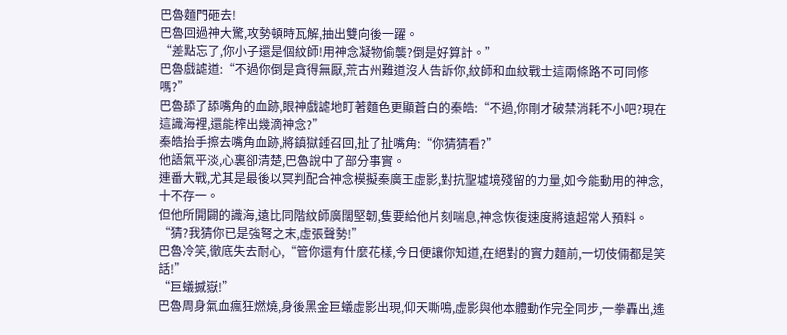巴魯麵門砸去!
巴魯回過神大驚,攻勢頓時瓦解,抽出雙向後一躍。
“差點忘了,你小子還是個紋師!用神念凝物偷襲?倒是好算計。”
巴魯戲謔道:“不過你倒是貪得無厭,荒古州難道沒人告訴你,紋師和血紋戰士這兩條路不可同修嗎?”
巴魯舔了舔嘴角的血跡,眼神戲謔地盯著麵色更顯蒼白的秦皓:“不過,你剛才破禁消耗不小吧?現在這識海裡,還能榨出幾滴神念?”
秦皓抬手擦去嘴角血跡,將鎮獄錘召回,扯了扯嘴角:“你猜猜看?”
他語氣平淡,心裏卻清楚,巴魯說中了部分事實。
連番大戰,尤其是最後以冥判配合神念模擬秦廣王虛影,對抗聖墟境殘留的力量,如今能動用的神念,十不存一。
但他所開闢的識海,遠比同階紋師廣闊堅韌,隻要給他片刻喘息,神念恢復速度將遠超常人預料。
“猜?我猜你已是強弩之末,虛張聲勢!”
巴魯冷笑,徹底失去耐心,“管你還有什麼花樣,今日便讓你知道,在絕對的實力麵前,一切伎倆都是笑話!”
“巨蟻撼嶽!”
巴魯周身氣血瘋狂燃燒,身後黑金巨蟻虛影出現,仰天嘶鳴,虛影與他本體動作完全同步,一拳轟出,遙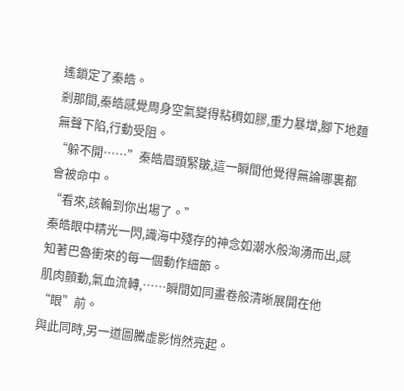遙鎖定了秦皓。
剎那間,秦皓感覺周身空氣變得粘稠如膠,重力暴增,腳下地麵無聲下陷,行動受阻。
“躲不開……”秦皓眉頭緊皺,這一瞬間他覺得無論哪裏都會被命中。
“看來,該輪到你出場了。”
秦皓眼中精光一閃,識海中殘存的神念如潮水般洶湧而出,感知著巴魯衝來的每一個動作細節。
肌肉顫動,氣血流轉,……瞬間如同畫卷般清晰展開在他“眼”前。
與此同時,另一道圖騰虛影悄然亮起。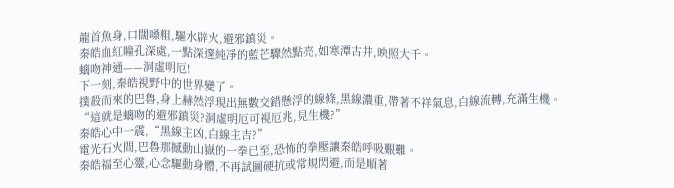龍首魚身,口闊嗓粗,驅水辟火,避邪鎮災。
秦皓血紅瞳孔深處,一點深邃純凈的藍芒驟然點亮,如寒潭古井,映照大千。
螭吻神通——洞虛明厄!
下一刻,秦皓視野中的世界變了。
撲殺而來的巴魯,身上赫然浮現出無數交錯懸浮的線條,黑線濃重,帶著不祥氣息,白線流轉,充滿生機。
“這就是螭吻的避邪鎮災?洞虛明厄可視厄兆,見生機?”
秦皓心中一震,“黑線主凶,白線主吉?”
電光石火間,巴魯那撼動山嶽的一拳已至,恐怖的拳壓讓秦皓呼吸艱難。
秦皓福至心靈,心念驅動身體,不再試圖硬抗或常規閃避,而是順著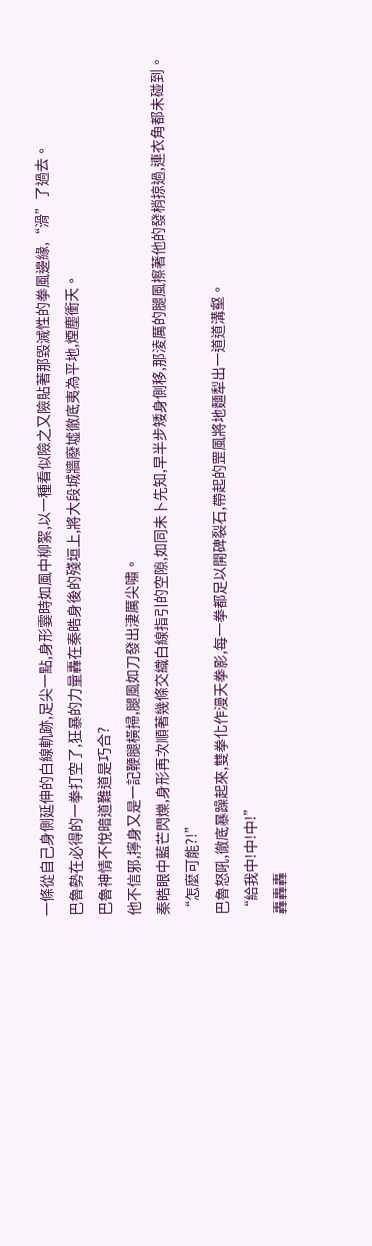一條從自己身側延伸的白線軌跡,足尖一點,身形霎時如風中柳絮,以一種看似險之又險貼著那毀滅性的拳風邊緣,“滑”了過去。
巴魯勢在必得的一拳打空了,狂暴的力量轟在秦皓身後的殘垣上,將大段城牆廢墟徹底夷為平地,煙塵衝天。
巴魯神情不悅暗道難道是巧合?
他不信邪,擰身又是一記鞭腿橫掃,腿風如刀發出淒厲尖嘯。
秦皓眼中藍芒閃爍,身形再次順著幾條交織白線指引的空隙,如同未卜先知,早半步矮身側移,那淩厲的腿風擦著他的發梢掠過,連衣角都未碰到。
“怎麼可能?!”
巴魯怒吼,徹底暴躁起來,雙拳化作漫天拳影,每一拳都足以開碑裂石,帶起的罡風將地麵犁出一道道溝壑。
“給我中!中!中!”
轟轟轟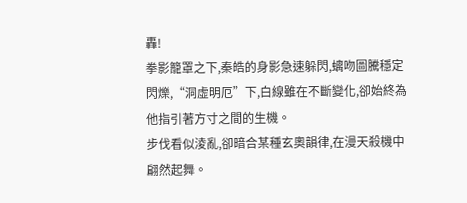轟!
拳影籠罩之下,秦皓的身影急速躲閃,螭吻圖騰穩定閃爍,“洞虛明厄”下,白線雖在不斷變化,卻始終為他指引著方寸之間的生機。
步伐看似淩亂,卻暗合某種玄奧韻律,在漫天殺機中翩然起舞。